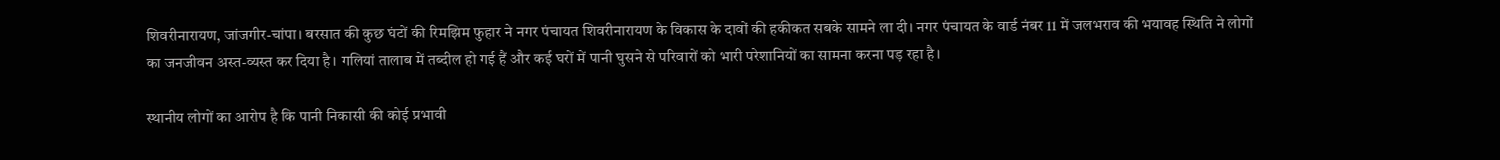शिवरीनारायण, जांजगीर-चांपा। बरसात की कुछ घंटों की रिमझिम फुहार ने नगर पंचायत शिवरीनारायण के विकास के दावों की हकीकत सबके सामने ला दी। नगर पंचायत के वार्ड नंबर 11 में जलभराव की भयावह स्थिति ने लोगों का जनजीवन अस्त-व्यस्त कर दिया है। गलियां तालाब में तब्दील हो गई हैं और कई घरों में पानी घुसने से परिवारों को भारी परेशानियों का सामना करना पड़ रहा है।

स्थानीय लोगों का आरोप है कि पानी निकासी की कोई प्रभावी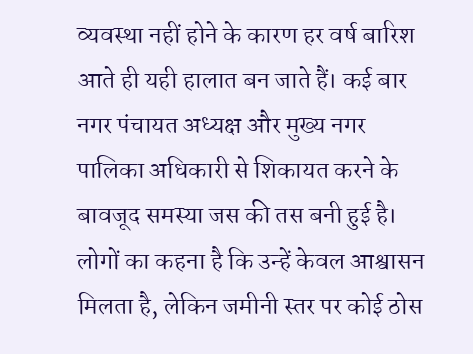व्यवस्था नहीं होने के कारण हर वर्ष बारिश आते ही यही हालात बन जाते हैं। कई बार नगर पंचायत अध्यक्ष और मुख्य नगर पालिका अधिकारी से शिकायत करने के बावजूद समस्या जस की तस बनी हुई है। लोगों का कहना है कि उन्हें केवल आश्वासन मिलता है, लेकिन जमीनी स्तर पर कोई ठोस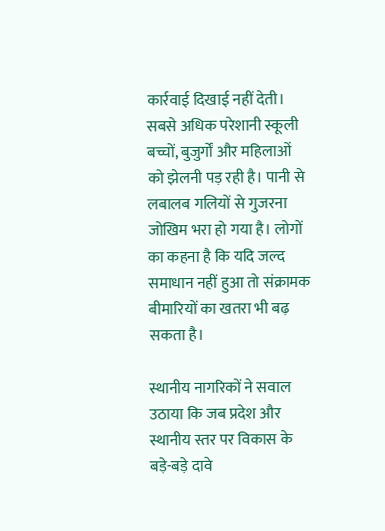कार्रवाई दिखाई नहीं देती। सबसे अधिक परेशानी स्कूली बच्चों, बुजुर्गों और महिलाओं को झेलनी पड़ रही है। पानी से लबालब गलियों से गुजरना जोखिम भरा हो गया है। लोगों का कहना है कि यदि जल्द समाधान नहीं हुआ तो संक्रामक बीमारियों का खतरा भी बढ़ सकता है।

स्थानीय नागरिकों ने सवाल उठाया कि जब प्रदेश और स्थानीय स्तर पर विकास के बड़े-बड़े दावे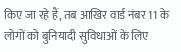किए जा रहे हैं, तब आखिर वार्ड नंबर 11 के लोगों को बुनियादी सुविधाओं के लिए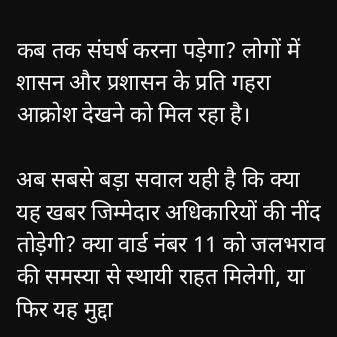कब तक संघर्ष करना पड़ेगा? लोगों में शासन और प्रशासन के प्रति गहरा आक्रोश देखने को मिल रहा है।

अब सबसे बड़ा सवाल यही है कि क्या यह खबर जिम्मेदार अधिकारियों की नींद तोड़ेगी? क्या वार्ड नंबर 11 को जलभराव की समस्या से स्थायी राहत मिलेगी, या फिर यह मुद्दा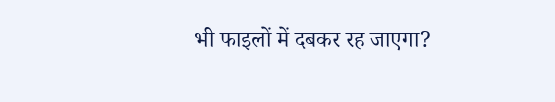भी फाइलों में दबकर रह जाएगा?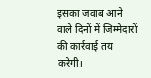इसका जवाब आने वाले दिनों में जिम्मेदारों की कार्रवाई तय करेगी।